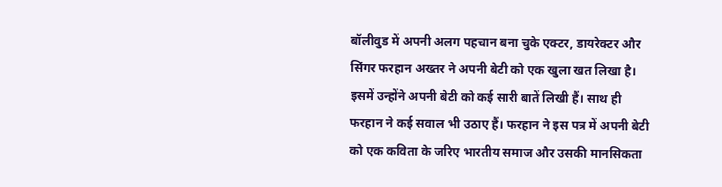बॉलीवुड में अपनी अलग पहचान बना चुके एक्टर, डायरेक्टर और सिंगर फरहान अख्तर ने अपनी बेटी को एक खुला खत लिखा है। इसमें उन्होंने अपनी बेटी को कई सारी बातें लिखी हैं। साथ ही फरहान ने कई सवाल भी उठाए हैं। फरहान ने इस पत्र में अपनी बेटी को एक कविता के जरिए भारतीय समाज और उसकी मानसिकता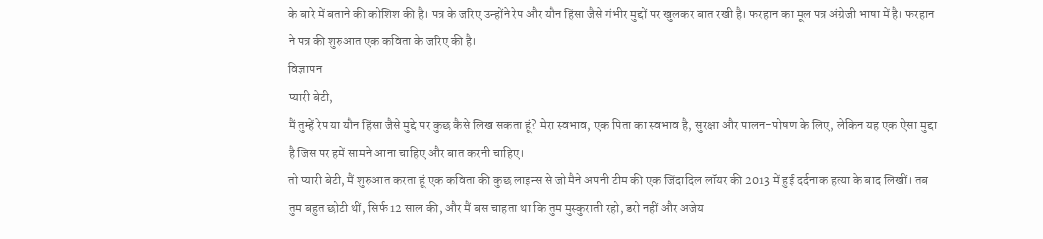के बारे में बताने की कोशिश की है। पत्र के जरिए उन्होंने रेप और यौन हिंसा जैसे गंभीर मुद्दों पर खुलकर बात रखी है। फरहान का मूल पत्र अंग्रेजी भाषा में है। फरहान ने पत्र की शुरुआत एक कविता के जरिए की है।
विज्ञापन
प्यारी बेटी,
मैं तुम्हें रेप या यौन हिंसा जैसे मुद्दे पर कुछ कैसे लिख सकता हूं? मेरा स्वभाव, एक पिता का स्वभाव है, सुरक्षा और पालन-पोषण के लिए, लेकिन यह एक ऐसा मुद्दा है जिस पर हमें सामने आना चाहिए और बात करनी चाहिए।
तो प्यारी बेटी, मैं शुरुआत करता हूं एक कविता की कुछ लाइन्स से जो मैने अपनी टीम की एक जिंदादिल लॉयर की 2013 में हुई दर्दनाक हत्या के बाद लिखीं। तब तुम बहुत छोटी थीं, सिर्फ 12 साल की, और मैं बस चाहता था कि तुम मुस्कुराती रहो, डरो नहीं और अजेय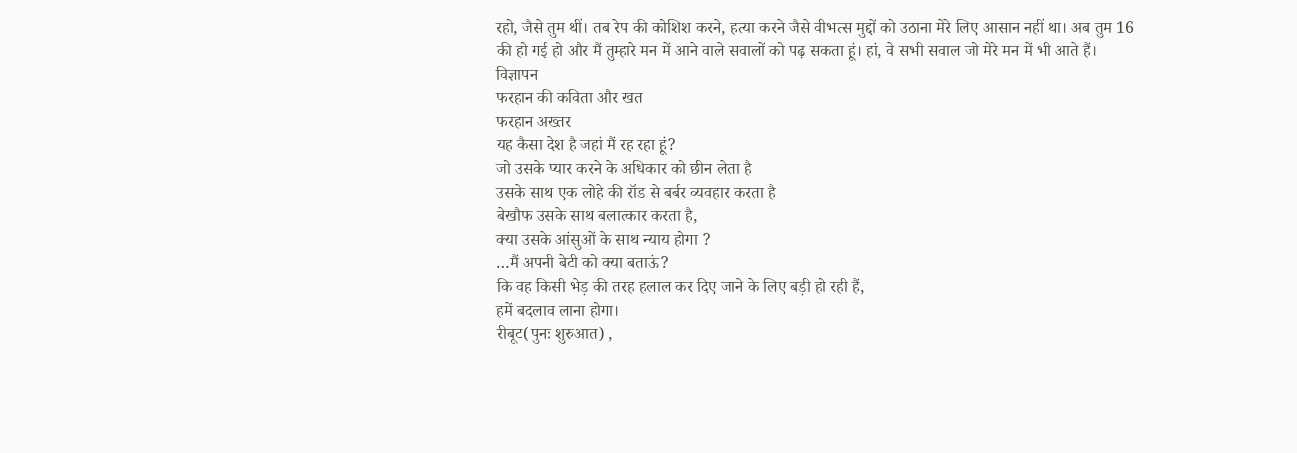रहो, जैसे तुम थीं। तब रेप की कोशिश करने, हत्या करने जैसे वीभत्स मुद्दों को उठाना मेरे लिए आसान नहीं था। अब तुम 16 की हो गई हो और मैं तुम्हारे मन में आने वाले सवालों को पढ़ सकता हूं। हां, वे सभी सवाल जो मेरे मन में भी आते हैं।
विज्ञापन
फरहान की कविता और खत
फरहान अख्तर
यह कैसा देश है जहां मैं रह रहा हूं?
जो उसके प्यार करने के अधिकार को छीन लेता है
उसके साथ एक लोहे की रॉड से बर्बर व्यवहार करता है
बेखौफ उसके साथ बलात्कार करता है,
क्या उसके आंसुओं के साथ न्याय होगा ?
…मैं अपनी बेटी को क्या बताऊं?
कि वह किसी भेड़ की तरह हलाल कर दिए जाने के लिए बड़ी हो रही हैं,
हमें बदलाव लाना होगा।
रीबूट(पुनः शुरुआत) ,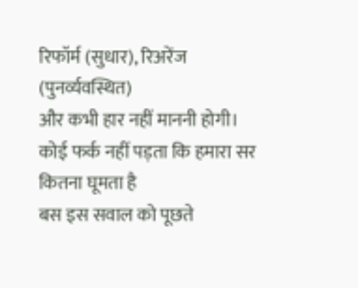रिफॉर्म (सुधार), रिअरेंज (पुनर्व्यवस्थित)
और कभी हार नहीं माननी होगी।
कोई फर्क नहीं पड़ता कि हमारा सर कितना घूमता है
बस इस सवाल को पूछते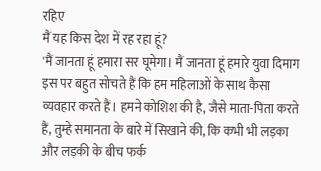रहिए
मैं यह किस देश में रह रहा हूं?
'मैं जानता हूं हमारा सर घूमेगा। मैं जानता हूं हमारे युवा दिमाग इस पर बहुत सोचते हैं कि हम महिलाओं के साथ कैसा व्यवहार करते हैं। हमने कोशिश की है, जैसे माता-पिता करते हैं, तुम्हे समानता के बारे में सिखाने की, कि कभी भी लड़का और लड़की के बीच फर्क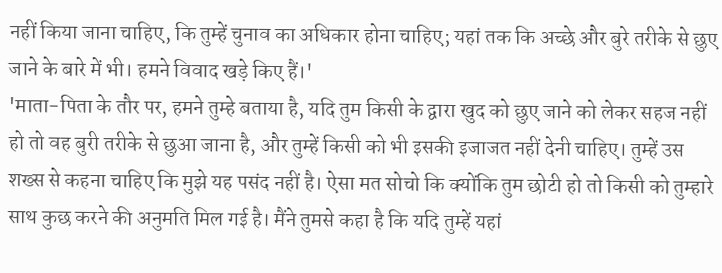नहीं किया जाना चाहिए, कि तुम्हें चुनाव का अधिकार होना चाहिए; यहां तक कि अच्छे और बुरे तरीके से छुए जाने के बारे में भी। हमने विवाद खड़े किए हैं।'
'माता-पिता के तौर पर, हमने तुम्हे बताया है, यदि तुम किसी के द्वारा खुद को छुए जाने को लेकर सहज नहीं हो तो वह बुरी तरीके से छुआ जाना है, और तुम्हें किसी को भी इसकी इजाजत नहीं देनी चाहिए। तुम्हें उस शख्स से कहना चाहिए कि मुझे यह पसंद नहीं है। ऐसा मत सोचो कि क्योंकि तुम छोटी हो तो किसी को तुम्हारे साथ कुछ करने की अनुमति मिल गई है। मैंने तुमसे कहा है कि यदि तुम्हें यहां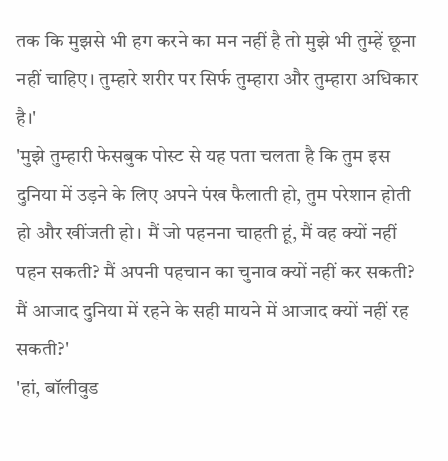तक कि मुझसे भी हग करने का मन नहीं है तो मुझे भी तुम्हें छूना नहीं चाहिए। तुम्हारे शरीर पर सिर्फ तुम्हारा और तुम्हारा अधिकार है।'
'मुझे तुम्हारी फेसबुक पोस्ट से यह पता चलता है कि तुम इस दुनिया में उड़ने के लिए अपने पंख फैलाती हो, तुम परेशान होती हो और खींजती हो। मैं जो पहनना चाहती हूं, मैं वह क्यों नहीं पहन सकती? मैं अपनी पहचान का चुनाव क्यों नहीं कर सकती? मैं आजाद दुनिया में रहने के सही मायने में आजाद क्यों नहीं रह सकती?'
'हां, बॉलीवुड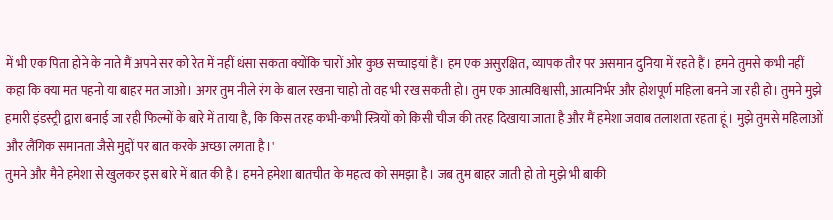में भी एक पिता होने के नाते मैं अपने सर को रेत में नहीं धंसा सकता क्योंकि चारों ओर कुछ सच्चाइयां हैं। हम एक असुरक्षित, व्यापक तौर पर असमान दुनिया में रहते हैं। हमने तुमसे कभी नहीं कहा कि क्या मत पहनो या बाहर मत जाओ। अगर तुम नीले रंग के बाल रखना चाहो तो वह भी रख सकती हो। तुम एक आत्मविश्वासी, आत्मनिर्भर और होशपूर्ण महिला बनने जा रही हो। तुमने मुझे हमारी इंडस्ट्री द्वारा बनाई जा रही फिल्मों के बारे में ताया है, कि किस तरह कभी-कभी स्त्रियों को किसी चीज की तरह दिखाया जाता है और मैं हमेशा जवाब तलाशता रहता हूं। मुझे तुमसे महिलाओं और लैंगिक समानता जैसे मुद्दों पर बात करके अच्छा लगता है।'
तुमने और मैने हमेशा से खुलकर इस बारे में बात की है। हमने हमेशा बातचीत के महत्व को समझा है। जब तुम बाहर जाती हो तो मुझे भी बाकी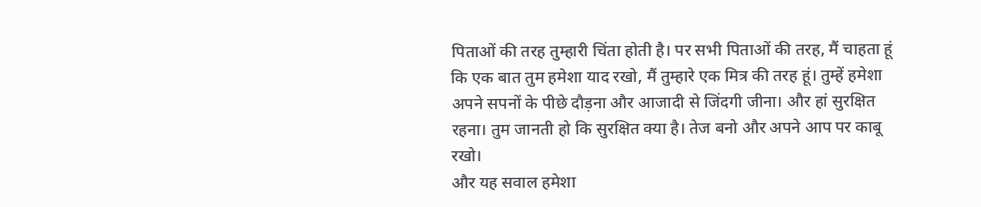पिताओं की तरह तुम्हारी चिंता होती है। पर सभी पिताओं की तरह, मैं चाहता हूं कि एक बात तुम हमेशा याद रखो, मैं तुम्हारे एक मित्र की तरह हूं। तुम्हें हमेशा अपने सपनों के पीछे दौड़ना और आजादी से जिंदगी जीना। और हां सुरक्षित रहना। तुम जानती हो कि सुरक्षित क्या है। तेज बनो और अपने आप पर काबू रखो।
और यह सवाल हमेशा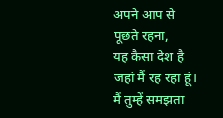अपने आप से पूछते रहना,
यह कैसा देश है जहां मैं रह रहा हूं।
मैं तुम्हें समझता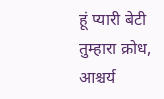हूं प्यारी बेटी
तुम्हारा क्रोध, आश्चर्य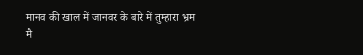मानव की खाल में जानवर के बारे में तुम्हारा भ्रम
मै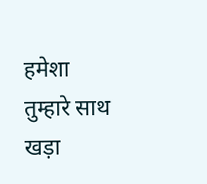हमेशा तुम्हारे साथ खड़ा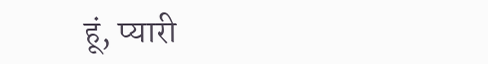हूं, प्यारी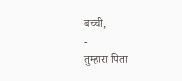बच्ची,
-
तुम्हारा पिता